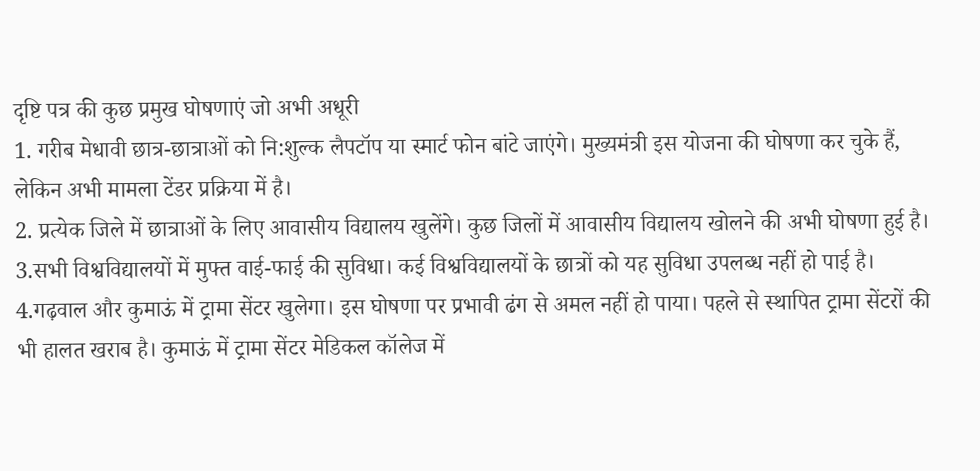दृष्टि पत्र की कुछ प्रमुख घोषणाएं जो अभी अधूरी
1. गरीब मेधावी छात्र-छात्राओं को नि:शुल्क लैपटॉप या स्मार्ट फोन बांटे जाएंगे। मुख्यमंत्री इस योजना की घोषणा कर चुके हैं, लेकिन अभी मामला टेंडर प्रक्रिया में है।
2. प्रत्येक जिले में छात्राओं के लिए आवासीय विद्यालय खुलेंगे। कुछ जिलों में आवासीय विद्यालय खोलने की अभी घोषणा हुई है।
3.सभी विश्वविद्यालयों में मुफ्त वाई-फाई की सुविधा। कई विश्वविद्यालयों के छात्रों को यह सुविधा उपलब्ध नहीं हो पाई है।
4.गढ़वाल और कुमाऊं में ट्रामा सेंटर खुलेगा। इस घोषणा पर प्रभावी ढंग से अमल नहीं हो पाया। पहले से स्थापित ट्रामा सेंटरों की भी हालत खराब है। कुमाऊं में ट्रामा सेंटर मेडिकल कॉलेज में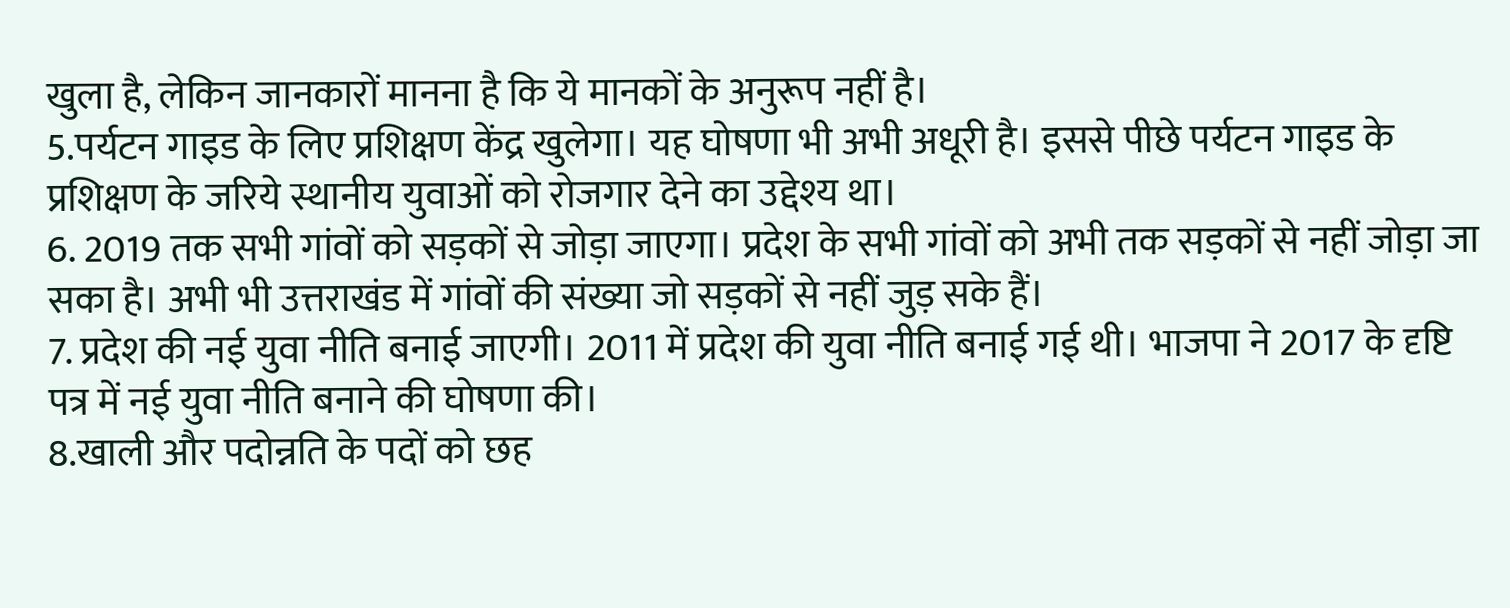खुला है, लेकिन जानकारों मानना है कि ये मानकों के अनुरूप नहीं है।
5.पर्यटन गाइड के लिए प्रशिक्षण केंद्र खुलेगा। यह घोषणा भी अभी अधूरी है। इससे पीछे पर्यटन गाइड के प्रशिक्षण के जरिये स्थानीय युवाओं को रोजगार देने का उद्देश्य था।
6. 2019 तक सभी गांवों को सड़कों से जोड़ा जाएगा। प्रदेश के सभी गांवों को अभी तक सड़कों से नहीं जोड़ा जा सका है। अभी भी उत्तराखंड में गांवों की संख्या जो सड़कों से नहीं जुड़ सके हैं।
7. प्रदेश की नई युवा नीति बनाई जाएगी। 2011 में प्रदेश की युवा नीति बनाई गई थी। भाजपा ने 2017 के दृष्टि पत्र में नई युवा नीति बनाने की घोषणा की।
8.खाली और पदोन्नति के पदों को छह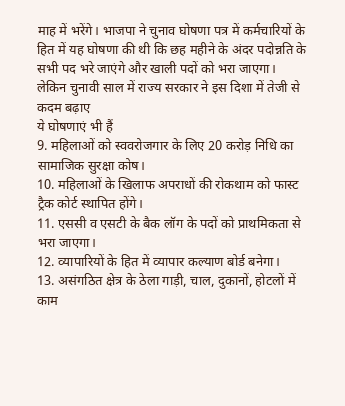माह में भरेंगे। भाजपा ने चुनाव घोषणा पत्र में कर्मचारियों के हित में यह घोषणा की थी कि छह महीने के अंदर पदोन्नति के सभी पद भरे जाएंगे और खाली पदों को भरा जाएगा। लेकिन चुनावी साल में राज्य सरकार ने इस दिशा में तेजी से कदम बढ़ाए
ये घोषणाएं भी हैं
9. महिलाओं को स्ववरोजगार के लिए 20 करोड़ निधि का सामाजिक सुरक्षा कोष।
10. महिलाओं के खिलाफ अपराधों की रोकथाम को फास्ट ट्रैक कोर्ट स्थापित होंगे।
11. एससी व एसटी के बैक लॉग के पदों को प्राथमिकता से भरा जाएगा।
12. व्यापारियों के हित में व्यापार कल्याण बोर्ड बनेगा।
13. असंगठित क्षेत्र के ठेला गाड़ी, चाल, दुकानों, होटलों में काम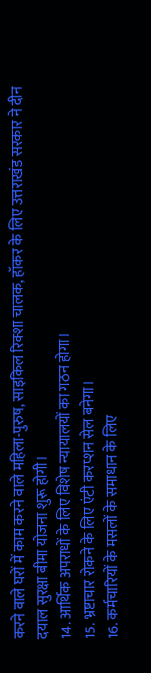करने वाले घरों में काम करने वाले महिला-पुरुष, साइकिल रिक्शा चालक, हॉकर के लिए उत्तराखंड सरकार ने दीन दयाल सुरक्षा बीमा योजना शुरू होगी।
14. आर्थिक अपराधों के लिए विशेष न्यायालयों का गठन होगा।
15. भ्रष्टाचार रोकने के लिए एंटी करप्शन सेल बनेगा।
16. कर्मचारियों के मसलों के समाधान के लिए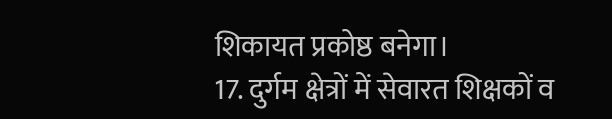शिकायत प्रकोष्ठ बनेगा।
17. दुर्गम क्षेत्रों में सेवारत शिक्षकों व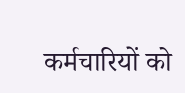कर्मचारियों को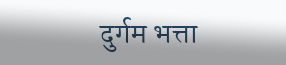दुर्गम भत्ता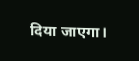दिया जाएगा।